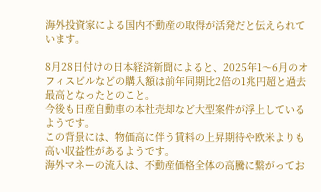海外投資家による国内不動産の取得が活発だと伝えられています。

8月28日付けの日本経済新聞によると、2025年1〜6月のオフィスビルなどの購入額は前年同期比2倍の1兆円超と過去最高となったとのこと。
今後も日産自動車の本社売却など大型案件が浮上しているようです。
この背景には、物価高に伴う賃料の上昇期待や欧米よりも高い収益性があるようです。
海外マネーの流入は、不動産価格全体の高騰に繋がってお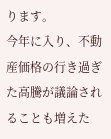ります。
今年に入り、不動産価格の行き過ぎた高騰が議論されることも増えた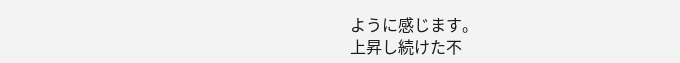ように感じます。
上昇し続けた不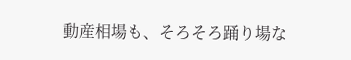動産相場も、そろそろ踊り場な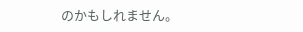のかもしれません。